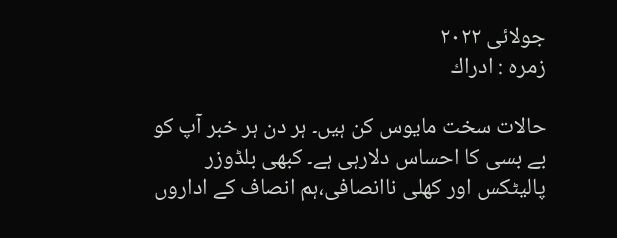جولائی ٢٠٢٢
زمرہ : ادراك

حالات سخت مایوس کن ہیں۔ ہر دن ہر خبر آپ کو بے بسی کا احساس دلارہی ہے۔ کبھی بلڈوزر پالیٹکس اور کھلی ناانصافی،ہم انصاف کے اداروں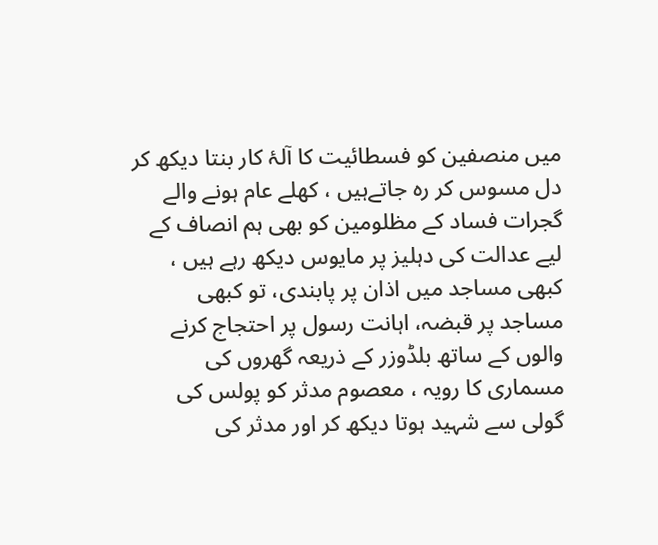میں منصفین کو فسطائیت کا آلۂ کار بنتا دیکھ کر دل مسوس کر رہ جاتےہیں ، کھلے عام ہونے والے گجرات فساد کے مظلومین کو بھی ہم انصاف کے لیے عدالت کی دہلیز پر مایوس دیکھ رہے ہیں ، کبھی مساجد میں اذان پر پابندی، تو کبھی مساجد پر قبضہ، اہانت رسول پر احتجاج کرنے والوں کے ساتھ بلڈوزر کے ذریعہ گھروں کی مسماری کا رویہ ، معصوم مدثر کو پولس کی گولی سے شہید ہوتا دیکھ کر اور مدثر کی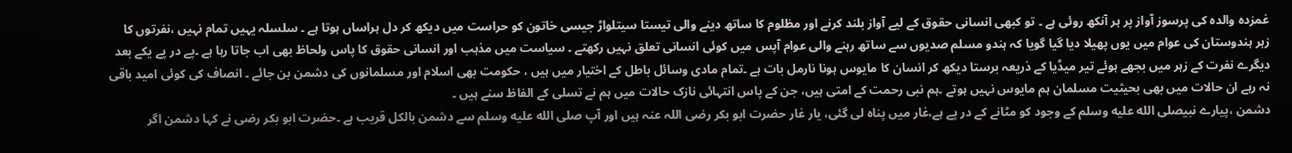غمزدہ والدہ کی پرسوز آواز پر ہر آنکھ روئی ہے ۔ تو کبھی انسانی حقوق کے لیے آواز بلند کرنے اور مظلوم کا ساتھ دینے والی تیستا سیتلواڑ جیسی خاتون کو حراست میں دیکھ کر دل ہراساں ہوتا ہے ۔ سلسلہ یہیں تمام نہیں ،نفرتوں کا زہر ہندوستان کی عوام میں یوں پھیلا دیا گیا گویا کہ ہندو مسلم صدیوں سے ساتھ رہنے والی عوام آپس میں کوئی انسانی تعلق نہیں رکھتے ۔ سیاست میں مذہب اور انسانی حقوق کا پاس ولحاظ بھی اب جاتا رہا ہے ۔پے در پے یکے بعد دیگرے نفرت کے زہر میں بجھے ہوئے تیر میڈیا کے ذریعہ برستا دیکھ کر انسان کا مایوس ہونا نارمل بات ہے ۔تمام مادی وسائل باطل کے اختیار میں ہیں ، حکومت بھی اسلام اور مسلمانوں کی دشمن بن جائے ۔ انصاف کی کوئی امید باقی نہ رہے ان حالات میں بھی بحیثیت مسلمان ہم مایوس نہیں ہوتے ۔ہم نبی رحمت کے امتی ہیں، جن کے پاس انتہائی نازک حالات میں ہم نے تسلی کے الفاظ سنے ہیں ۔
دشمن ،پیارے نبیصلى الله عليه وسلم کے وجود کو مٹانے کے در پے ہے،غار میں پناہ لی گئی، یار غار حضرت ابو بکر رضی اللہ عنہ ہیں اور آپ صلی الله عليه وسلم سے دشمن بالکل قریب ہے ۔حضرت ابو بکر رضی نے کہا دشمن اگر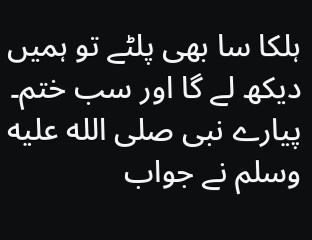ہلکا سا بھی پلٹے تو ہمیں دیکھ لے گا اور سب ختم۔ پیارے نبی صلى الله عليه وسلم نے جواب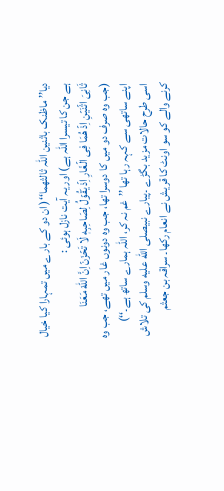دیا’’ ماظنک باثنین اللہ ثالثھما‘‘( ان دو کے بارے میں تمہارا کیا خیال ہے جن کا تیسرا اللہ ہے) اور یہ آیت نازل ہوئی :
ثَانِىَ اثۡنَيۡنِ اِذۡ هُمَا فِى الۡغَارِ اِذۡ يَقُوۡلُ لِصَاحِبِهٖ لَا تَحۡزَنۡ اِنَّ اللهَ مَعَنَا‌
(جب وہ صرف دو میں کا دوسرا تھا، جب وہ دونوں غار میں تھے، جب وہ اپنے ساتھی سے کہہ رہا تھا ’’غم نہ کر، اللہ ہمارے ساتھ ہے۔‘‘)
اسی طرح حالات مزید بگڑے ۔پیارے نبیصلى الله عليه وسلم کی تلاش کرنے والے کو سو اونٹ کا قریش نے انعام رکھا۔ سراقہ بن جعثم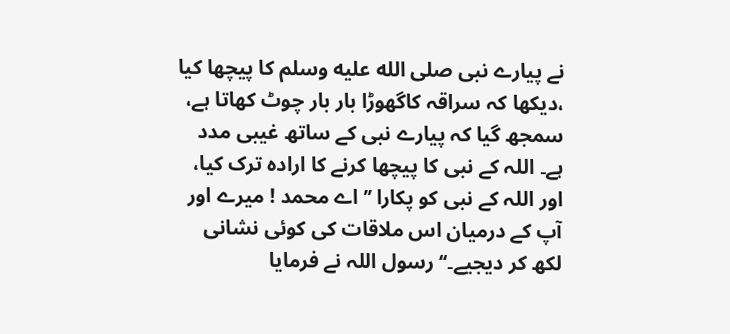نے پیارے نبی صلى الله عليه وسلم کا پیچھا کیا ،دیکھا کہ سراقہ کاگھوڑا بار بار چوٹ کھاتا ہے، سمجھ گیا کہ پیارے نبی کے ساتھ غیبی مدد ہے۔ اللہ کے نبی کا پیچھا کرنے کا ارادہ ترک کیا، اور اللہ کے نبی کو پکارا ’’اے محمد ! میرے اور آپ کے درمیان اس ملاقات کی کوئی نشانی لکھ کر دیجیے۔‘‘ رسول اللہ نے فرمایا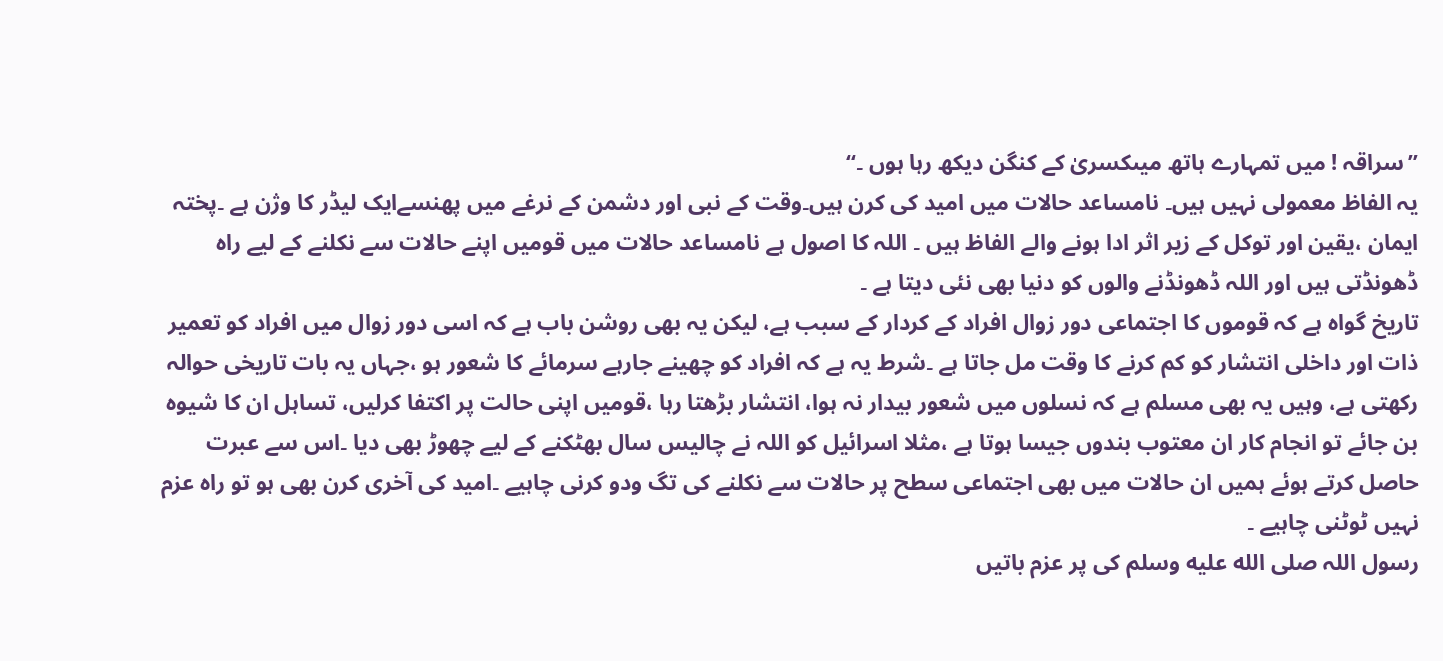’’سراقہ ! میں تمہارے ہاتھ میںکسریٰ کے کنگن دیکھ رہا ہوں ۔‘‘
یہ الفاظ معمولی نہیں ہیں۔ نامساعد حالات میں امید کی کرن ہیں۔وقت کے نبی اور دشمن کے نرغے میں پھنسےایک لیڈر کا وژن ہے ۔پختہ ایمان ،یقین اور توکل کے زیر اثر ادا ہونے والے الفاظ ہیں ۔ اللہ کا اصول ہے نامساعد حالات میں قومیں اپنے حالات سے نکلنے کے لیے راہ ڈھونڈتی ہیں اور اللہ ڈھونڈنے والوں کو دنیا بھی نئی دیتا ہے ۔
تاریخ گواہ ہے کہ قوموں کا اجتماعی دور زوال افراد کے کردار کے سبب ہے، لیکن یہ بھی روشن باب ہے کہ اسی دور زوال میں افراد کو تعمیر ذات اور داخلی انتشار کو کم کرنے کا وقت مل جاتا ہے ۔شرط یہ ہے کہ افراد کو چھینے جارہے سرمائے کا شعور ہو ،جہاں یہ بات تاریخی حوالہ رکھتی ہے، وہیں یہ بھی مسلم ہے کہ نسلوں میں شعور بیدار نہ ہوا، انتشار بڑھتا رہا ،قومیں اپنی حالت پر اکتفا کرلیں، تساہل ان کا شیوہ بن جائے تو انجام کار ان معتوب بندوں جیسا ہوتا ہے ،مثلا اسرائیل کو اللہ نے چالیس سال بھٹکنے کے لیے چھوڑ بھی دیا ۔اس سے عبرت حاصل کرتے ہوئے ہمیں ان حالات میں بھی اجتماعی سطح پر حالات سے نکلنے کی تگ ودو کرنی چاہیے ۔امید کی آخری کرن بھی ہو تو راہ عزم نہیں ٹوٹنی چاہیے ۔
رسول اللہ صلى الله عليه وسلم کی پر عزم باتیں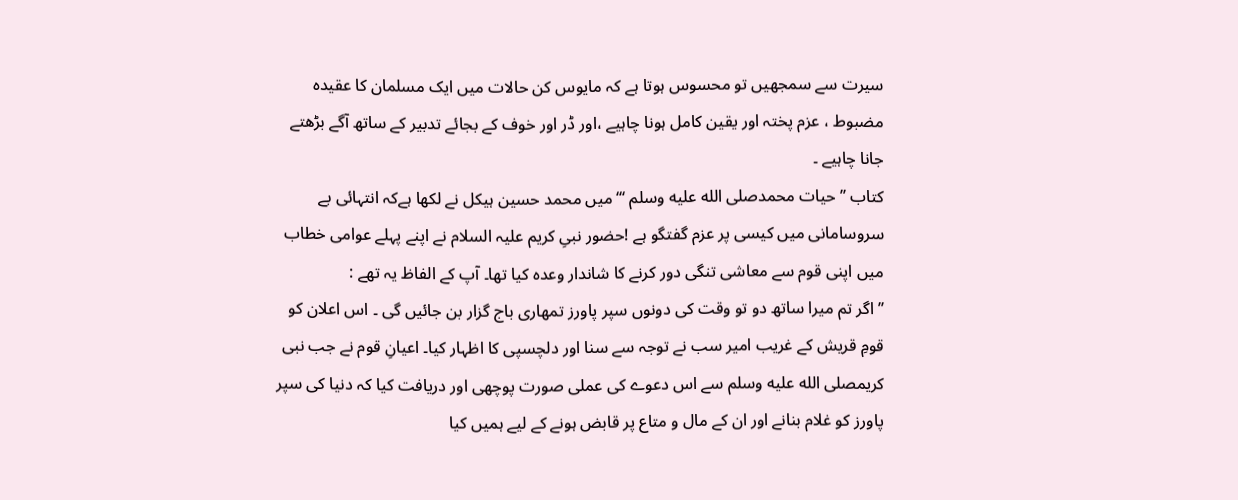سیرت سے سمجھیں تو محسوس ہوتا ہے کہ مایوس کن حالات میں ایک مسلمان کا عقیدہ مضبوط ، عزم پختہ اور یقین کامل ہونا چاہیے ،اور ڈر اور خوف کے بجائے تدبیر کے ساتھ آگے بڑھتے جانا چاہیے ۔
کتاب ’’حیات محمدصلى الله عليه وسلم ‘‘‘میں محمد حسین ہیکل نے لکھا ہےکہ انتہائی بے سروسامانی میں کیسی پر عزم گفتگو ہے !حضور نبیِ کریم علیہ السلام نے اپنے پہلے عوامی خطاب میں اپنی قوم سے معاشی تنگی دور کرنے کا شاندار وعدہ کیا تھا۔ آپ کے الفاظ یہ تھے :
’’ اگر تم میرا ساتھ دو تو وقت کی دونوں سپر پاورز تمھاری باج گزار بن جائیں گی ۔ اس اعلان کو قومِ قریش کے غریب امیر سب نے توجہ سے سنا اور دلچسپی کا اظہار کیا۔ اعیانِ قوم نے جب نبی کریمصلى الله عليه وسلم سے اس دعوے کی عملی صورت پوچھی اور دریافت کیا کہ دنیا کی سپر پاورز کو غلام بنانے اور ان کے مال و متاع پر قابض ہونے کے لیے ہمیں کیا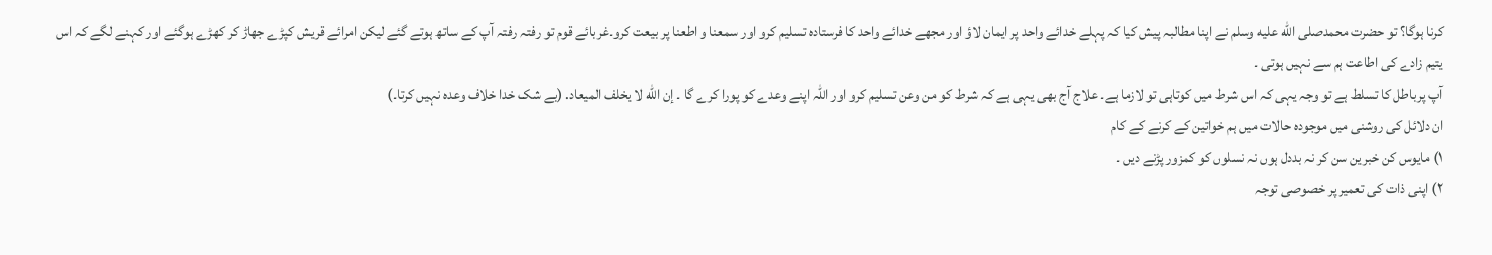کرنا ہوگا؟ تو حضرت محمدصلى الله عليه وسلم نے اپنا مطالبہ پیش کیا کہ پہلے خدائے واحد پر ایمان لاؤ اور مجھے خدائے واحد کا فرستادہ تسلیم کرو اور سمعنا و اطعنا پر بیعت کرو۔غربائے قوم تو رفتہ رفتہ آپ کے ساتھ ہوتے گئے لیکن امرائے قریش کپڑے جھاڑ کر کھڑے ہوگئے اور کہنے لگے کہ اس یتیم زادے کی اطاعت ہم سے نہیں ہوتی ۔
آپ پرباطل کا تسلط ہے تو وجہ یہی کہ اس شرط میں کوتاہی تو لازما ہے۔ علاج آج بھی یہی ہے کہ شرط کو من وعن تسلیم کرو اور اللہ اپنے وعدے کو پورا کرے گا ۔ إن الله لا يخلف الميعاد. (بے شک خدا خلاف وعدہ نہیں کرتا۔)
ان دلائل کی روشنی میں موجودہ حالات میں ہم خواتین کے کرنے کے کام
۱) مایوس کن خبرین سن کر نہ بددل ہوں نہ نسلوں کو کمزور پڑنے دیں ۔
۲) اپنی ذات کی تعمیر پر خصوصی توجہ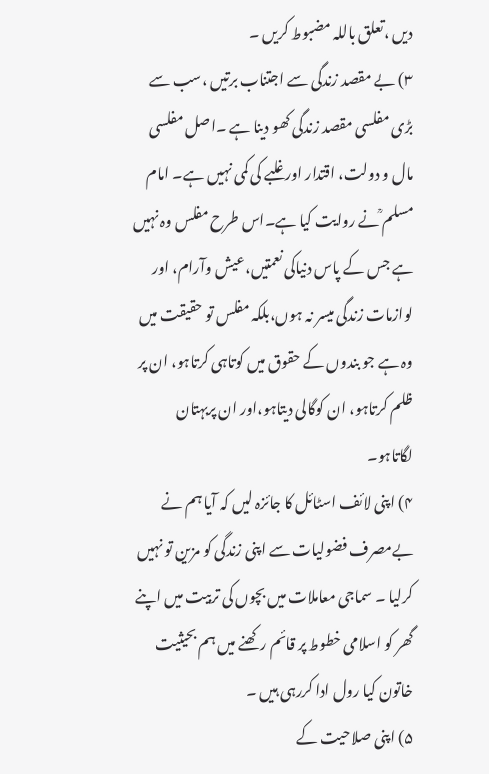دیں ،تعلق باللہ مضبوط کریں ۔
۳) بے مقصد زندگی سے اجتناب برتیں ،سب سے بڑی مفلسی مقصد زندگی کھو دینا ہے ۔اصل مفلسی مال و دولت، اقتدار اور غلبے کی کمی نہیں ہے۔ امام مسلم ؒنے روایت کیا ہے۔اس طرح مفلس وہ نہیں ہے جس کے پاس دنیاکی نعمتیں،عیش وآرام، اور لوازمات زندگی میسر نہ ہوں،بلکہ مفلس تو حقیقت میں وہ ہے جو بندوں کے حقوق میں کوتاہی کرتاہو، ان پر ظلم کرتاہو، ان کوگالی دیتاہو،اور ان پربہتان لگاتاہو۔
۴) اپنی لائف اسٹائل کا جائزہ لیں کہ آیا ہم نے بےمصرف فضولیات سے اپنی زندگی کو مزین تو نہیں کرلیا ۔ سماجی معاملات میں بچوں کی تربیت میں اپنے گھر کو اسلامی خطوط پر قائم رکھنے میں ہم بحیثیت خاتون کیا رول ادا کررہی ہیں ۔
۵) اپنی صلاحیت کے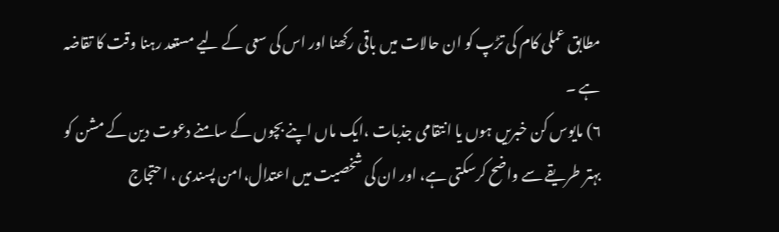مطابق عملی کام کی تڑپ کو ان حالات میں باقی رکھنا اور اس کی سعی کے لیے مستعد رہنا وقت کا تقاضہ ہے ۔
۶) مایوس کن خبریں ہوں یا انتقامی جذبات ،ایک ماں اپنے بچوں کے سامنے دعوت دین کے مشن کو بہتر طریقے سے واضح کرسکتی ہے، اور ان کی شخصیت میں اعتدال،امن پسندی ، احتجاج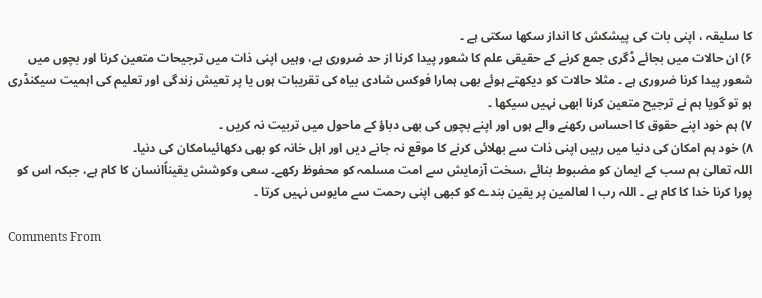کا سلیقہ ، اپنی بات کی پیشکش کا انداز سکھا سکتی ہے ۔
۶) ان حالات میں بجائے ڈگری جمع کرنے کے حقیقی علم کا شعور پیدا کرنا از حد ضروری ہے، وہیں اپنی ذات میں ترجیحات متعین کرنا اور بچوں میں شعور پیدا کرنا ضروری ہے ۔ مثلا حالات کو دیکھتے ہوئے بھی ہمارا فوکس شادی بیاہ کی تقریبات ہوں یا پر تعیش زندگی اور تعلیم کی اہمیت سیکنڈری ہو تو گویا ہم نے ترجیح متعین کرنا ابھی نہیں سیکھا ۔
۷) ہم خود اپنے حقوق کا احساس رکھنے والے ہوں اور اپنے بچوں کی بھی دباؤ کے ماحول میں تربیت نہ کریں ۔
۸) خود ہم امکان کی دنیا میں رہیں اپنی ذات سے بھلائی کرنے کا موقع نہ جانے دیں اور اہل خانہ کو بھی دکھائیںامکان کی دنیا۔
اللہ تعالیٰ ہم سب کے ایمان کو مضبوط بنائے ،سخت آزمایش سے امت مسلمہ کو محفوظ رکھے۔ سعی وکوشش یقیناًانسان کا کام ہے، جبکہ اس کو پورا کرنا خدا کا کام ہے ۔ اللہ رب ا لعالمین پر یقین بندے کو کبھی اپنی رحمت سے مایوس نہیں کرتا ۔

Comments From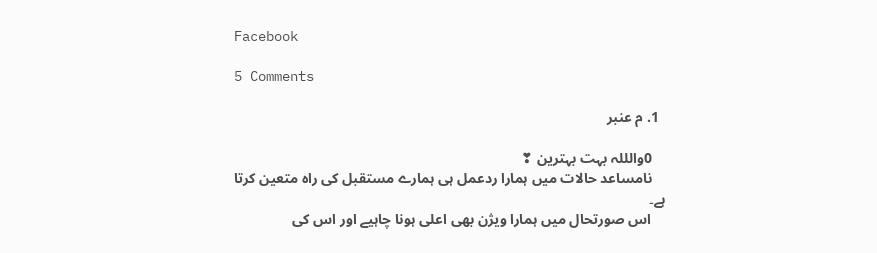Facebook

5 Comments

  1. م عنبر

    0والللہ بہت بہترین ❣
    نامساعد حالات میں ہمارا ردعمل ہی ہمارے مستقبل کی راہ متعین کرتا ہے۔
    اس صورتحال میں ہمارا ویژن بھی اعلی ہونا چاہیے اور اس کی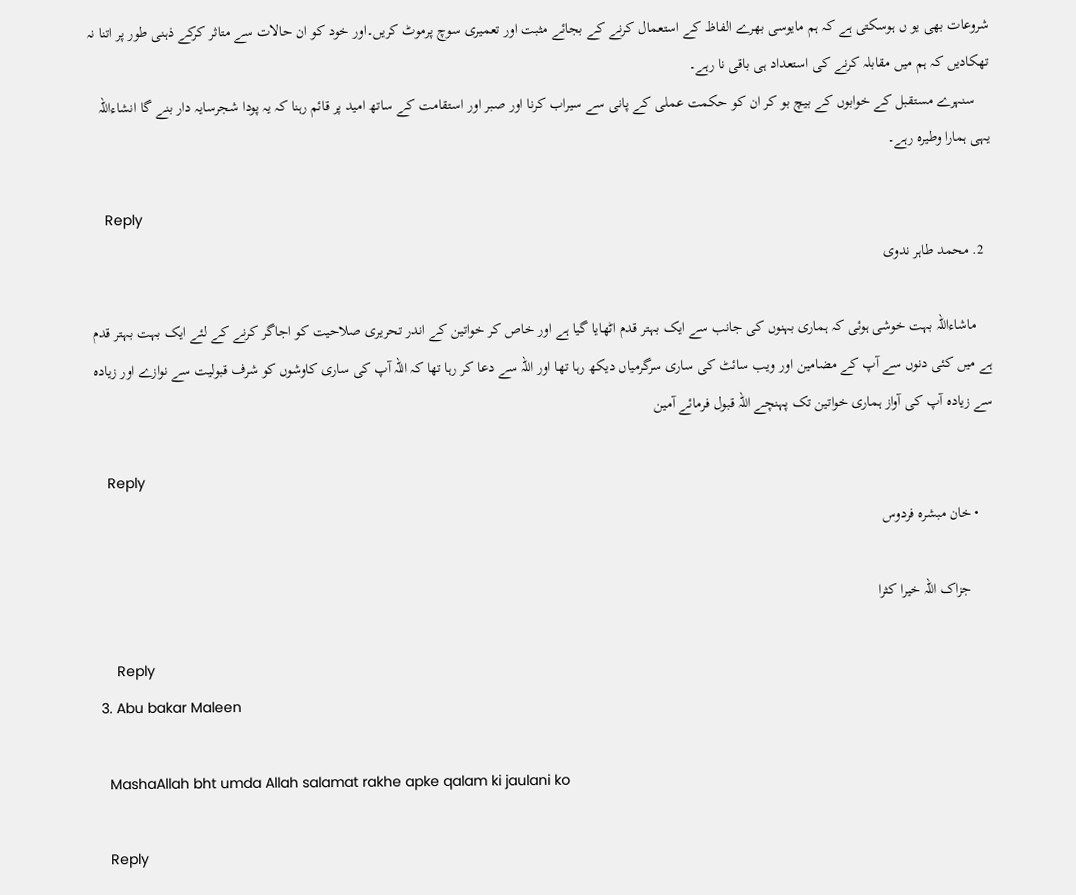شروعات بھی یو ں ہوسکتی ہے کہ ہم مایوسی بھرے الفاظ کے استعمال کرنے کے بجائے مثبت اور تعمیری سوچ پرموٹ کریں۔اور خود کو ان حالات سے متاثر کرکے ذہنی طور پر اتنا نہ تھکادیں کہ ہم میں مقابلہ کرنے کی استعداد ہی باقی نا رہے۔
    سنہرے مستقبل کے خوابوں کے بیچ بو کر ان کو حکمت عملی کے پانی سے سیراب کرنا اور صبر اور استقامت کے ساتھ امید پر قائم رہنا کہ یہ پودا شجرسایہ دار بنے گا انشاءاللہ یہی ہمارا وطیرہ رہے۔

    Reply
  2. محمد طاہر ندوی

    ماشاءاللہ بہت خوشی ہوئی کہ ہماری بہنوں کی جانب سے ایک بہتر قدم اٹھایا گیا ہے اور خاص کر خواتین کے اندر تحریری صلاحیت کو اجاگر کرنے کے لئے ایک بہت بہتر قدم ہے میں کئی دنوں سے آپ کے مضامین اور ویب سائٹ کی ساری سرگرمیاں دیکھ رہا تھا اور اللہ سے دعا کر رہا تھا کہ اللہ آپ کی ساری کاوشوں کو شرف قبولیت سے نوازے اور زیادہ سے زیادہ آپ کی آواز ہماری خواتین تک پہنچے اللہ قبول فرمائے آمین

    Reply
    • خان مبشرہ فردوس

      جزاک اللہ خیرا کثرا

      Reply
  3. Abu bakar Maleen

    MashaAllah bht umda Allah salamat rakhe apke qalam ki jaulani ko

    Reply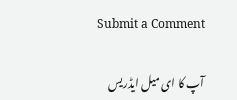Submit a Comment

آپ کا ای میل ایڈریس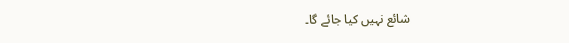شائع نہیں کیا جائے گا۔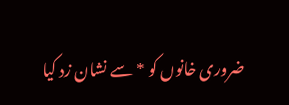ضروری خانوں کو * سے نشان زد کیا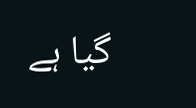گیا ہے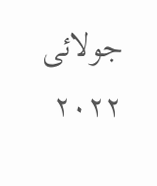جولائی ٢٠٢٢